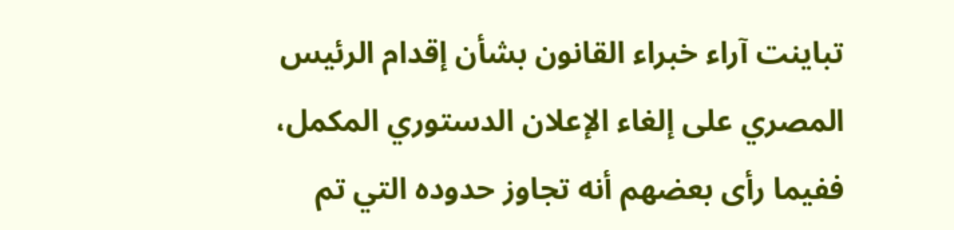تباينت آراء خبراء القانون بشأن إقدام الرئيس المصري على إلغاء الإعلان الدستوري المكمل، ففيما رأى بعضهم أنه تجاوز حدوده التي تم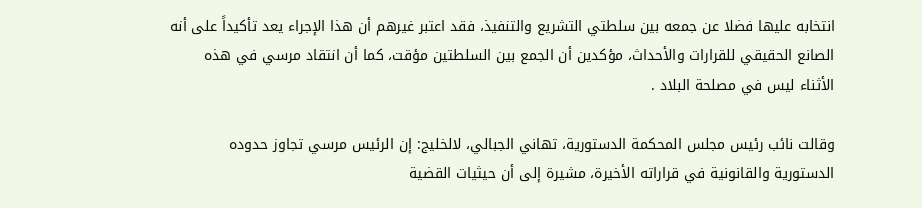انتخابه عليها فضلا عن جمعه بين سلطتي التشريع والتنفيذ، فقد اعتبر غيرهم أن هذا الإجراء يعد تأكيداً على أنه الصانع الحقيقي للقرارات والأحداث، مؤكدين أن الجمع بين السلطتين مؤقت، كما أن انتقاد مرسي في هذه الأثناء ليس في مصلحة البلاد .

وقالت نائب رئيس مجلس المحكمة الدستورية، تهاني الجبالي، لالخليج: إن الرئيس مرسي تجاوز حدوده الدستورية والقانونية في قراراته الأخيرة، مشيرة إلى أن حيثيات القضية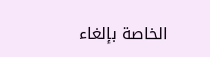الخاصة بإلغاء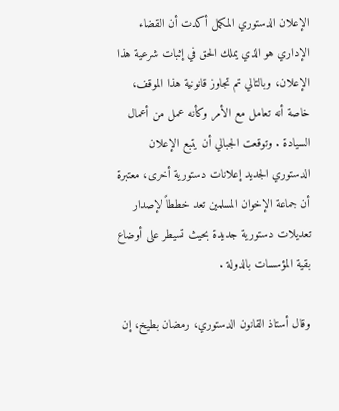الإعلان الدستوري المكمل أكدت أن القضاء الإداري هو الذي يملك الحق في إثبات شرعية هذا الإعلان، وبالتالي تم تجاوز قانونية هذا الموقف، خاصة أنه تعامل مع الأمر وكأنه عمل من أعمال السيادة . وتوقعت الجبالي أن يتبع الإعلان الدستوري الجديد إعلانات دستورية أخرى، معتبرة أن جماعة الإخوان المسلمين تعد خططاً لإصدار تعديلات دستورية جديدة بحيث تسيطر على أوضاع بقية المؤسسات بالدولة .

وقال أستاذ القانون الدستوري، رمضان بطيخ، إن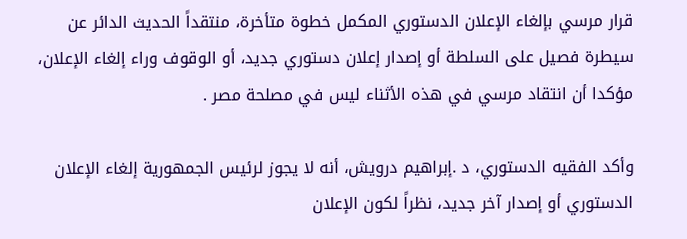قرار مرسي بإلغاء الإعلان الدستوري المكمل خطوة متأخرة، منتقداً الحديث الدائر عن سيطرة فصيل على السلطة أو إصدار إعلان دستوري جديد، أو الوقوف وراء إلغاء الإعلان، مؤكدا أن انتقاد مرسي في هذه الأثناء ليس في مصلحة مصر .

وأكد الفقيه الدستوري، د .إبراهيم درويش، أنه لا يجوز لرئيس الجمهورية إلغاء الإعلان الدستوري أو إصدار آخر جديد، نظراً لكون الإعلان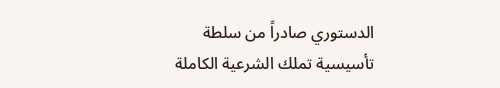الدستوري صادراً من سلطة تأسيسية تملك الشرعية الكاملة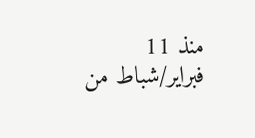منذ 11 فبراير/شباط من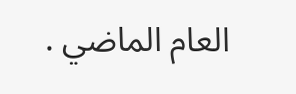العام الماضي .